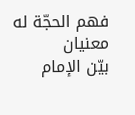فهم الحجّة له معنيان
بيّن الإمام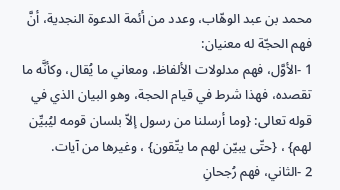محمد بن عبد الوهّاب، وعدد من أئمة الدعوة النجدية، أنَّ فهم الحجّة له معنيان:
1 -الأوَّل، فهم مدلولات الألفاظ، ومعاني ما يُقال، وكأنَّه ما تقصده، فهذا شرط في قيام الحجة، وهو البيان الذي في قوله تعالى: {وما أرسلنا من رسول إلاّ بلسان قومه ليُبيِّن لهم} ، {حتّى يبيّن لهم ما يتّقون} ، وغيرها من آيات.
2 -الثاني، فهم رُجحانِ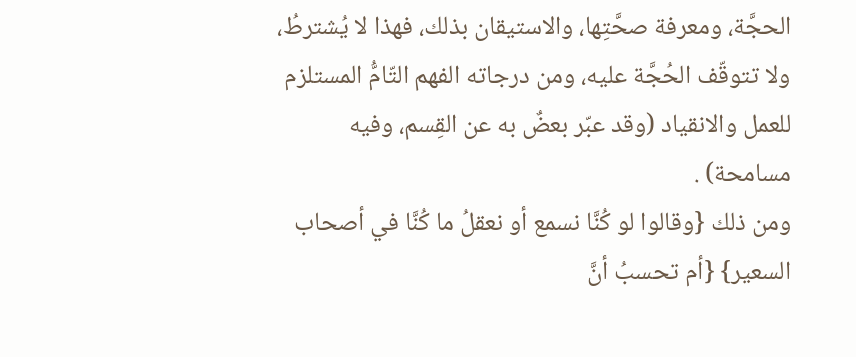الحجَّة، ومعرفة صحَّتِها، والاستيقان بذلك، فهذا لا يُشترطُ، ولا تتوقّف الحُجَّة عليه، ومن درجاته الفهم التّامُّ المستلزم للعمل والانقياد (وقد عبّر بعضٌ به عن القِسم، وفيه مسامحة) .
ومن ذلك {وقالوا لو كُنَّا نسمع أو نعقلُ ما كُنَّا في أصحاب السعير} {أم تحسبُ أنَّ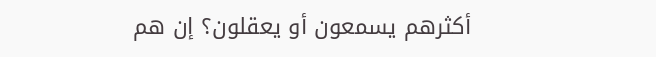أكثرهم يسمعون أو يعقلون؟ إن هم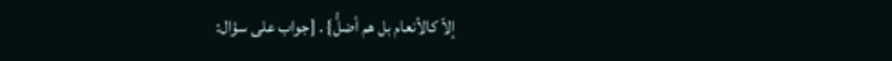إلاّ كالأنعام بل هم أضلُّ} . [جواب على سؤال: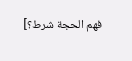فهم الحجة شرط؟]